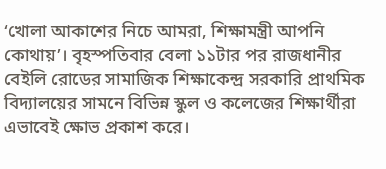‘খোলা আকাশের নিচে আমরা, শিক্ষামন্ত্রী আপনি কোথায়’। বৃহস্পতিবার বেলা ১১টার পর রাজধানীর বেইলি রোডের সামাজিক শিক্ষাকেন্দ্র সরকারি প্রাথমিক বিদ্যালয়ের সামনে বিভিন্ন স্কুল ও কলেজের শিক্ষার্থীরা এভাবেই ক্ষোভ প্রকাশ করে।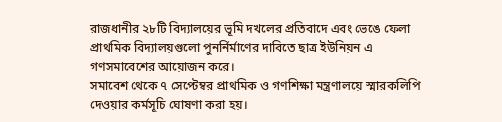রাজধানীর ২৮টি বিদ্যালয়ের ভূমি দখলের প্রতিবাদে এবং ভেঙে ফেলা প্রাথমিক বিদ্যালয়গুলো পুনর্নির্মাণের দাবিতে ছাত্র ইউনিয়ন এ গণসমাবেশের আয়োজন করে।
সমাবেশ থেকে ৭ সেপ্টেম্বর প্রাথমিক ও গণশিক্ষা মন্ত্রণালয়ে স্মারকলিপি দেওয়ার কর্মসূচি ঘোষণা করা হয়।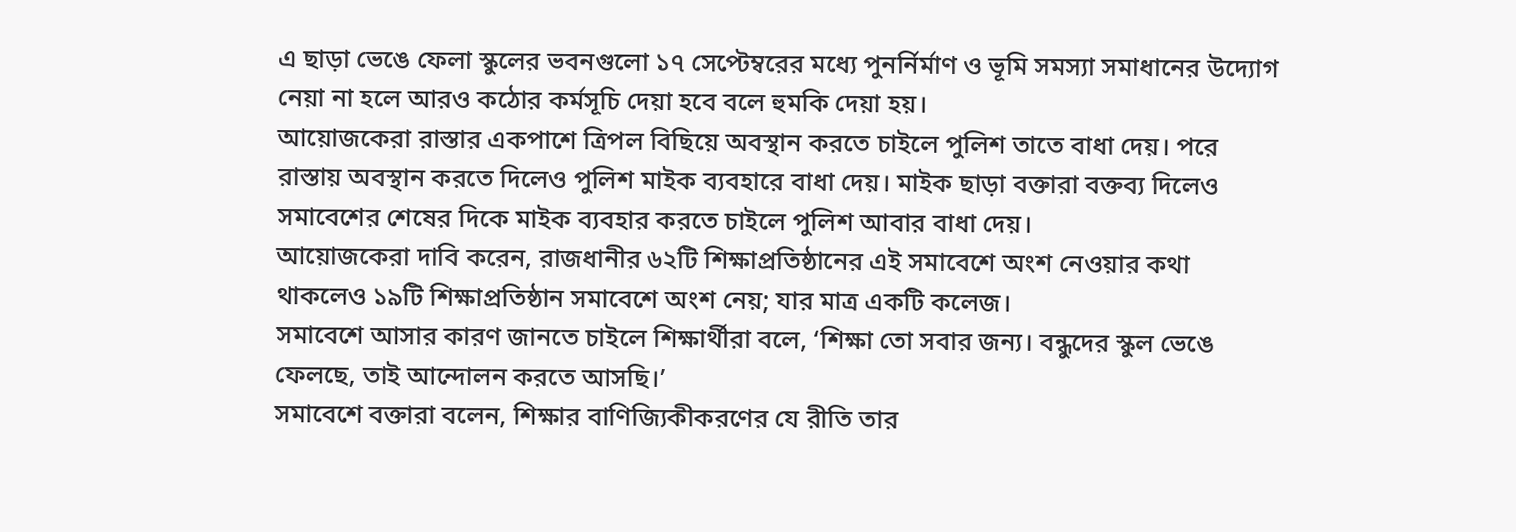এ ছাড়া ভেঙে ফেলা স্কুলের ভবনগুলো ১৭ সেপ্টেম্বরের মধ্যে পুনর্নির্মাণ ও ভূমি সমস্যা সমাধানের উদ্যোগ নেয়া না হলে আরও কঠোর কর্মসূচি দেয়া হবে বলে হুমকি দেয়া হয়।
আয়োজকেরা রাস্তার একপাশে ত্রিপল বিছিয়ে অবস্থান করতে চাইলে পুলিশ তাতে বাধা দেয়। পরে রাস্তায় অবস্থান করতে দিলেও পুলিশ মাইক ব্যবহারে বাধা দেয়। মাইক ছাড়া বক্তারা বক্তব্য দিলেও সমাবেশের শেষের দিকে মাইক ব্যবহার করতে চাইলে পুলিশ আবার বাধা দেয়।
আয়োজকেরা দাবি করেন, রাজধানীর ৬২টি শিক্ষাপ্রতিষ্ঠানের এই সমাবেশে অংশ নেওয়ার কথা থাকলেও ১৯টি শিক্ষাপ্রতিষ্ঠান সমাবেশে অংশ নেয়; যার মাত্র একটি কলেজ।
সমাবেশে আসার কারণ জানতে চাইলে শিক্ষার্থীরা বলে, ‘শিক্ষা তো সবার জন্য। বন্ধুদের স্কুল ভেঙে ফেলছে, তাই আন্দোলন করতে আসছি।’
সমাবেশে বক্তারা বলেন, শিক্ষার বাণিজ্যিকীকরণের যে রীতি তার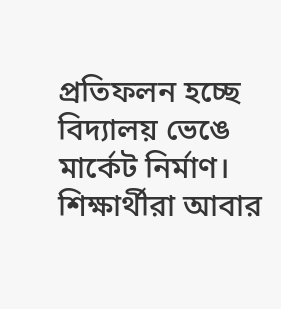প্রতিফলন হচ্ছে বিদ্যালয় ভেঙে মার্কেট নির্মাণ। শিক্ষার্থীরা আবার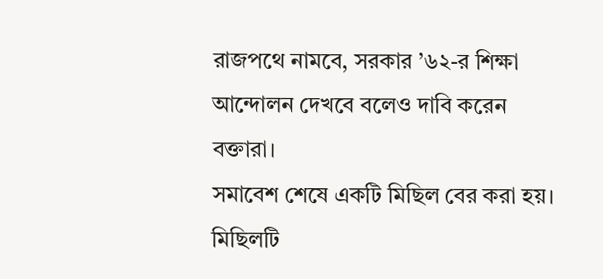রাজপথে নামবে, সরকার ’৬২-র শিক্ষা আন্দোলন দেখবে বলেও দাবি করেন বক্তারা।
সমাবেশ শেষে একটি মিছিল বের করা হয়। মিছিলটি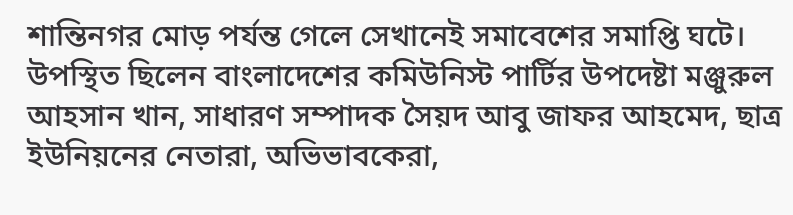শান্তিনগর মোড় পর্যন্ত গেলে সেখানেই সমাবেশের সমাপ্তি ঘটে।
উপস্থিত ছিলেন বাংলাদেশের কমিউনিস্ট পার্টির উপদেষ্টা মঞ্জুরুল আহসান খান, সাধারণ সম্পাদক সৈয়দ আবু জাফর আহমেদ, ছাত্র ইউনিয়নের নেতারা, অভিভাবকেরা,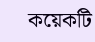কয়েকটি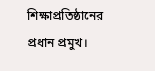শিক্ষাপ্রতিষ্ঠানের প্রধান প্রমুখ।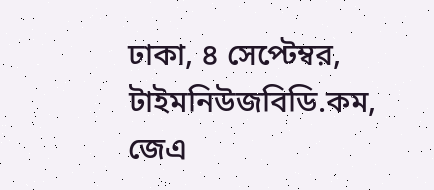ঢাকা, ৪ সেপ্টেম্বর, টাইমনিউজবিডি.কম, জেএ